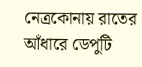নেত্রকোনায় রাতের আঁধারে ডেপুটি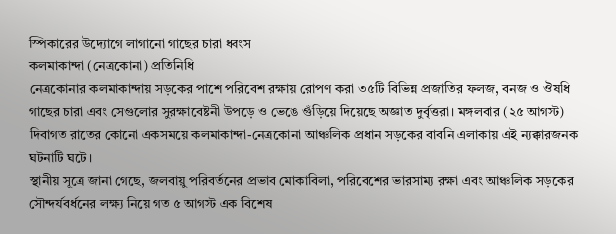স্পিকারের উদ্যোগে লাগানো গাছের চারা ধ্বংস
কলমাকান্দা (নেত্রকোনা) প্রতিনিধি
নেত্রকোনার কলমাকান্দায় সড়কের পাশে পরিবেশ রক্ষায় রোপণ করা ৩৫টি বিভিন্ন প্রজাতির ফলজ, বনজ ও ঔষধি গাছের চারা এবং সেগুলোর সুরক্ষাবেষ্টনী উপড়ে ও ভেঙে গুঁড়িয়ে দিয়েছে অজ্ঞাত দুর্বৃত্তরা। মঙ্গলবার (২৫ আগস্ট) দিবাগত রাতের কোনো একসময়ে কলমাকান্দা-নেত্রকোনা আঞ্চলিক প্রধান সড়কের বাবনি এলাকায় এই ন্যক্কারজনক ঘটনাটি ঘটে।
স্থানীয় সূত্রে জানা গেছে, জলবায়ু পরিবর্তনের প্রভাব মোকাবিলা, পরিবেশের ভারসাম্য রক্ষা এবং আঞ্চলিক সড়কের সৌন্দর্যবর্ধনের লক্ষ্য নিয়ে গত ৫ আগস্ট এক বিশেষ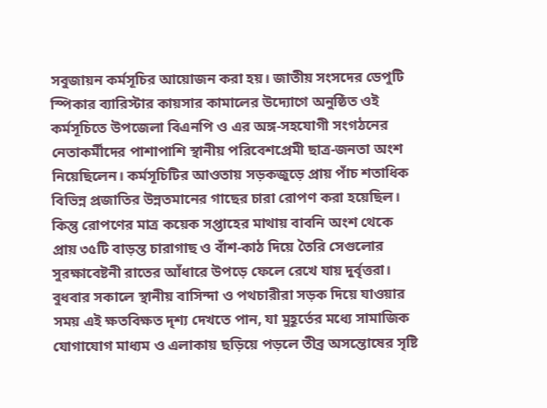সবুজায়ন কর্মসূচির আয়োজন করা হয়। জাতীয় সংসদের ডেপুটি স্পিকার ব্যারিস্টার কায়সার কামালের উদ্যোগে অনুষ্ঠিত ওই কর্মসূচিতে উপজেলা বিএনপি ও এর অঙ্গ-সহযোগী সংগঠনের নেতাকর্মীদের পাশাপাশি স্থানীয় পরিবেশপ্রেমী ছাত্র-জনতা অংশ নিয়েছিলেন। কর্মসূচিটির আওতায় সড়কজুড়ে প্রায় পাঁচ শতাধিক বিভিন্ন প্রজাতির উন্নতমানের গাছের চারা রোপণ করা হয়েছিল। কিন্তু রোপণের মাত্র কয়েক সপ্তাহের মাথায় বাবনি অংশ থেকে প্রায় ৩৫টি বাড়ন্ত চারাগাছ ও বাঁশ-কাঠ দিয়ে তৈরি সেগুলোর সুরক্ষাবেষ্টনী রাতের আঁধারে উপড়ে ফেলে রেখে যায় দুর্বৃত্তরা। বুধবার সকালে স্থানীয় বাসিন্দা ও পথচারীরা সড়ক দিয়ে যাওয়ার সময় এই ক্ষতবিক্ষত দৃশ্য দেখতে পান, যা মুহূর্তের মধ্যে সামাজিক যোগাযোগ মাধ্যম ও এলাকায় ছড়িয়ে পড়লে তীব্র অসন্তোষের সৃষ্টি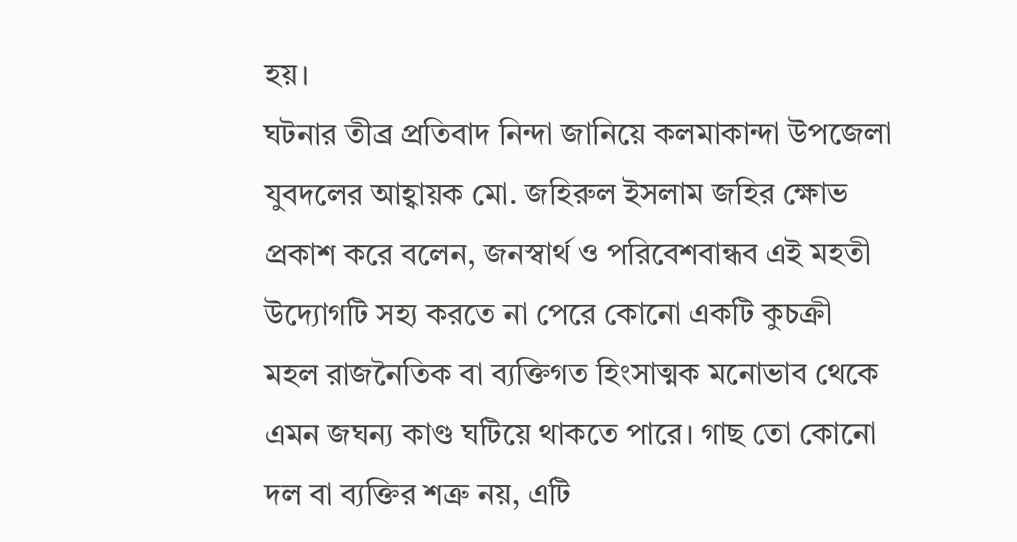হয়।
ঘটনার তীব্র প্রতিবাদ নিন্দা জানিয়ে কলমাকান্দা উপজেলা যুবদলের আহ্বায়ক মো. জহিরুল ইসলাম জহির ক্ষোভ প্রকাশ করে বলেন, জনস্বার্থ ও পরিবেশবান্ধব এই মহতী উদ্যোগটি সহ্য করতে না পেরে কোনো একটি কুচক্রী মহল রাজনৈতিক বা ব্যক্তিগত হিংসাত্মক মনোভাব থেকে এমন জঘন্য কাণ্ড ঘটিয়ে থাকতে পারে। গাছ তো কোনো দল বা ব্যক্তির শত্রু নয়, এটি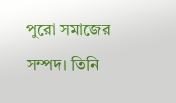পুরো সমাজের সম্পদ। তিনি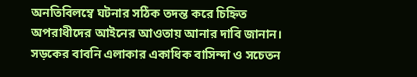অনতিবিলম্বে ঘটনার সঠিক তদন্ত করে চিহ্নিত অপরাধীদের আইনের আওতায় আনার দাবি জানান।
সড়কের বাবনি এলাকার একাধিক বাসিন্দা ও সচেতন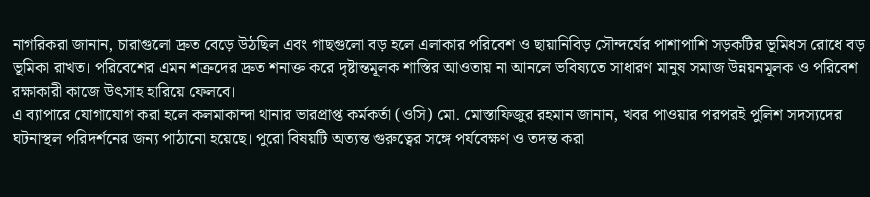নাগরিকরা জানান, চারাগুলো দ্রুত বেড়ে উঠছিল এবং গাছগুলো বড় হলে এলাকার পরিবেশ ও ছায়ানিবিড় সৌন্দর্যের পাশাপাশি সড়কটির ভূমিধস রোধে বড় ভূমিকা রাখত। পরিবেশের এমন শত্রুদের দ্রুত শনাক্ত করে দৃষ্টান্তমূলক শাস্তির আওতায় না আনলে ভবিষ্যতে সাধারণ মানুষ সমাজ উন্নয়নমূলক ও পরিবেশ রক্ষাকারী কাজে উৎসাহ হারিয়ে ফেলবে।
এ ব্যাপারে যোগাযোগ করা হলে কলমাকান্দা থানার ভারপ্রাপ্ত কর্মকর্তা (ওসি) মো. মোস্তাফিজুর রহমান জানান, খবর পাওয়ার পরপরই পুলিশ সদস্যদের ঘটনাস্থল পরিদর্শনের জন্য পাঠানো হয়েছে। পুরো বিষয়টি অত্যন্ত গুরুত্বের সঙ্গে পর্যবেক্ষণ ও তদন্ত করা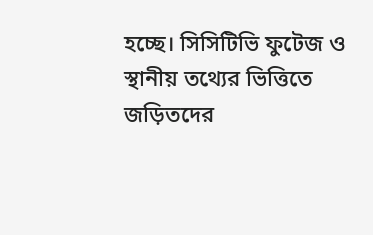হচ্ছে। সিসিটিভি ফুটেজ ও স্থানীয় তথ্যের ভিত্তিতে জড়িতদের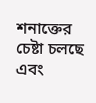শনাক্তের চেষ্টা চলছে এবং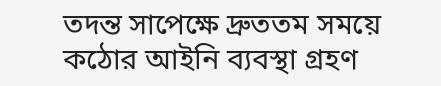তদন্ত সাপেক্ষে দ্রুততম সময়ে কঠোর আইনি ব্যবস্থা গ্রহণ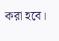করা হবে।